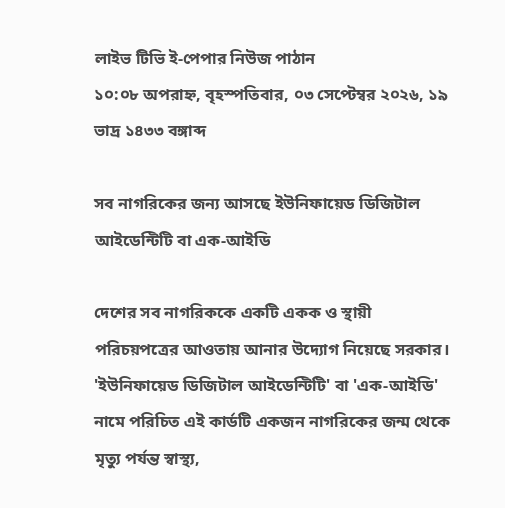লাইভ টিভি ই-পেপার নিউজ পাঠান
১০:০৮ অপরাহ্ন, বৃহস্পতিবার, ০৩ সেপ্টেম্বর ২০২৬, ১৯ ভাদ্র ১৪৩৩ বঙ্গাব্দ

সব নাগরিকের জন্য আসছে ইউনিফায়েড ডিজিটাল আইডেন্টিটি বা এক-আইডি

দেশের সব নাগরিককে একটি একক ও স্থায়ী পরিচয়পত্রের আওতায় আনার উদ্যোগ নিয়েছে সরকার। 'ইউনিফায়েড ডিজিটাল আইডেন্টিটি' বা 'এক-আইডি' নামে পরিচিত এই কার্ডটি একজন নাগরিকের জন্ম থেকে মৃত্যু পর্যন্ত স্বাস্থ্য,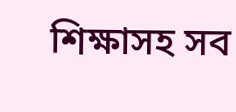শিক্ষাসহ সব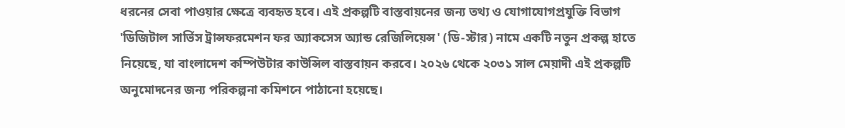ধরনের সেবা পাওয়ার ক্ষেত্রে ব্যবহৃত হবে। এই প্রকল্পটি বাস্তবায়নের জন্য তথ্য ও যোগাযোগপ্রযুক্তি বিভাগ 'ডিজিটাল সার্ভিস ট্রান্সফরমেশন ফর অ্যাকসেস অ্যান্ড রেজিলিয়েন্স' (ডি-স্টার) নামে একটি নতুন প্রকল্প হাতে নিয়েছে, যা বাংলাদেশ কম্পিউটার কাউন্সিল বাস্তবায়ন করবে। ২০২৬ থেকে ২০৩১ সাল মেয়াদী এই প্রকল্পটি অনুমোদনের জন্য পরিকল্পনা কমিশনে পাঠানো হয়েছে।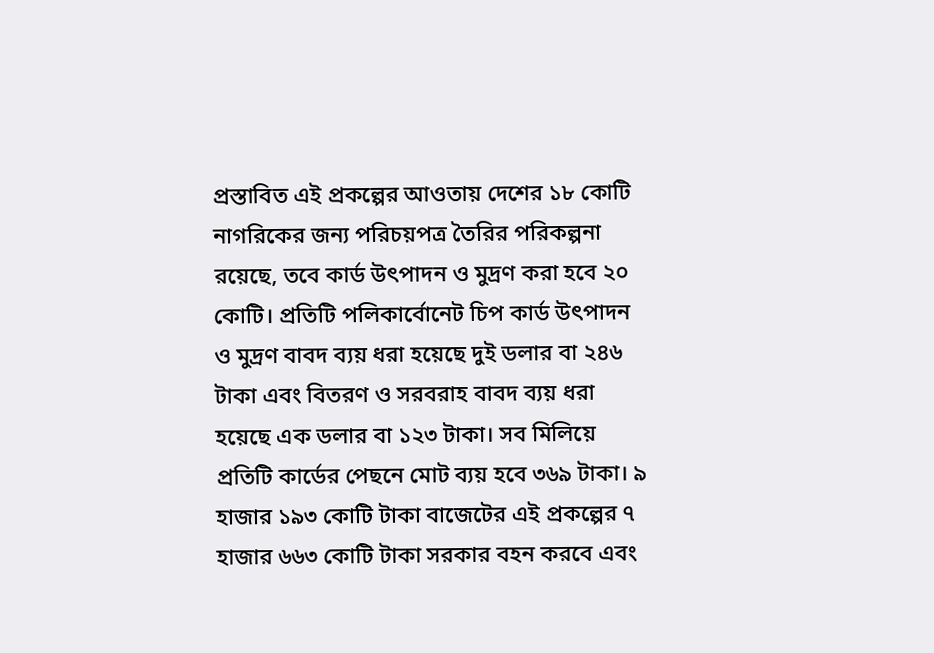প্রস্তাবিত এই প্রকল্পের আওতায় দেশের ১৮ কোটি নাগরিকের জন্য পরিচয়পত্র তৈরির পরিকল্পনা রয়েছে, তবে কার্ড উৎপাদন ও মুদ্রণ করা হবে ২০ কোটি। প্রতিটি পলিকার্বোনেট চিপ কার্ড উৎপাদন ও মুদ্রণ বাবদ ব্যয় ধরা হয়েছে দুই ডলার বা ২৪৬ টাকা এবং বিতরণ ও সরবরাহ বাবদ ব্যয় ধরা হয়েছে এক ডলার বা ১২৩ টাকা। সব মিলিয়ে প্রতিটি কার্ডের পেছনে মোট ব্যয় হবে ৩৬৯ টাকা। ৯ হাজার ১৯৩ কোটি টাকা বাজেটের এই প্রকল্পের ৭ হাজার ৬৬৩ কোটি টাকা সরকার বহন করবে এবং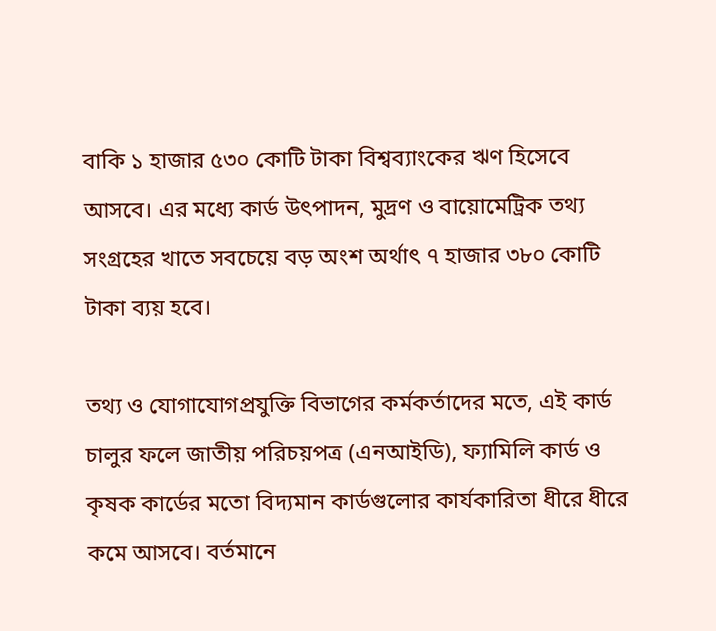বাকি ১ হাজার ৫৩০ কোটি টাকা বিশ্বব্যাংকের ঋণ হিসেবে আসবে। এর মধ্যে কার্ড উৎপাদন, মুদ্রণ ও বায়োমেট্রিক তথ্য সংগ্রহের খাতে সবচেয়ে বড় অংশ অর্থাৎ ৭ হাজার ৩৮০ কোটি টাকা ব্যয় হবে।

তথ্য ও যোগাযোগপ্রযুক্তি বিভাগের কর্মকর্তাদের মতে, এই কার্ড চালুর ফলে জাতীয় পরিচয়পত্র (এনআইডি), ফ্যামিলি কার্ড ও কৃষক কার্ডের মতো বিদ্যমান কার্ডগুলোর কার্যকারিতা ধীরে ধীরে কমে আসবে। বর্তমানে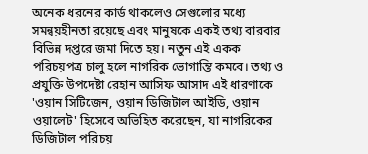অনেক ধরনের কার্ড থাকলেও সেগুলোর মধ্যে সমন্বয়হীনতা রয়েছে এবং মানুষকে একই তথ্য বারবার বিভিন্ন দপ্তরে জমা দিতে হয়। নতুন এই একক পরিচয়পত্র চালু হলে নাগরিক ভোগান্তি কমবে। তথ্য ও প্রযুক্তি উপদেষ্টা রেহান আসিফ আসাদ এই ধারণাকে 'ওয়ান সিটিজেন, ওয়ান ডিজিটাল আইডি, ওয়ান ওয়ালেট' হিসেবে অভিহিত করেছেন, যা নাগরিকের ডিজিটাল পরিচয়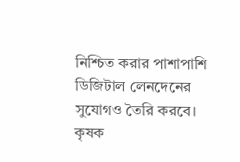নিশ্চিত করার পাশাপাশি ডিজিটাল লেনদেনের সুযোগও তৈরি করবে। কৃষক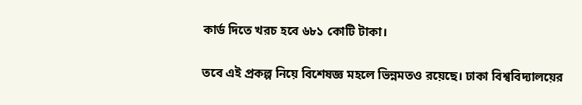কার্ড দিতে খরচ হবে ৬৮১ কোটি টাকা।

তবে এই প্রকল্প নিয়ে বিশেষজ্ঞ মহলে ভিন্নমতও রয়েছে। ঢাকা বিশ্ববিদ্যালয়ের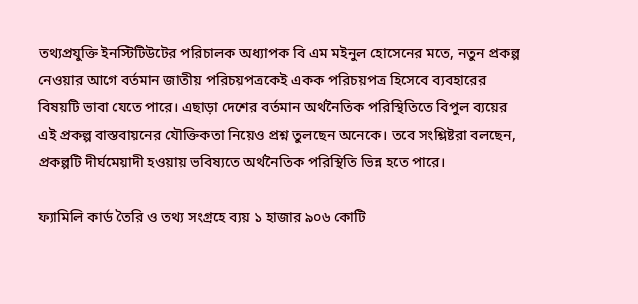তথ্যপ্রযুক্তি ইনস্টিটিউটের পরিচালক অধ্যাপক বি এম মইনুল হোসেনের মতে, নতুন প্রকল্প নেওয়ার আগে বর্তমান জাতীয় পরিচয়পত্রকেই একক পরিচয়পত্র হিসেবে ব্যবহারের বিষয়টি ভাবা যেতে পারে। এছাড়া দেশের বর্তমান অর্থনৈতিক পরিস্থিতিতে বিপুল ব্যয়ের এই প্রকল্প বাস্তবায়নের যৌক্তিকতা নিয়েও প্রশ্ন তুলছেন অনেকে। তবে সংশ্লিষ্টরা বলছেন, প্রকল্পটি দীর্ঘমেয়াদী হওয়ায় ভবিষ্যতে অর্থনৈতিক পরিস্থিতি ভিন্ন হতে পারে।

ফ্যামিলি কার্ড তৈরি ও তথ্য সংগ্রহে ব্যয় ১ হাজার ৯০৬ কোটি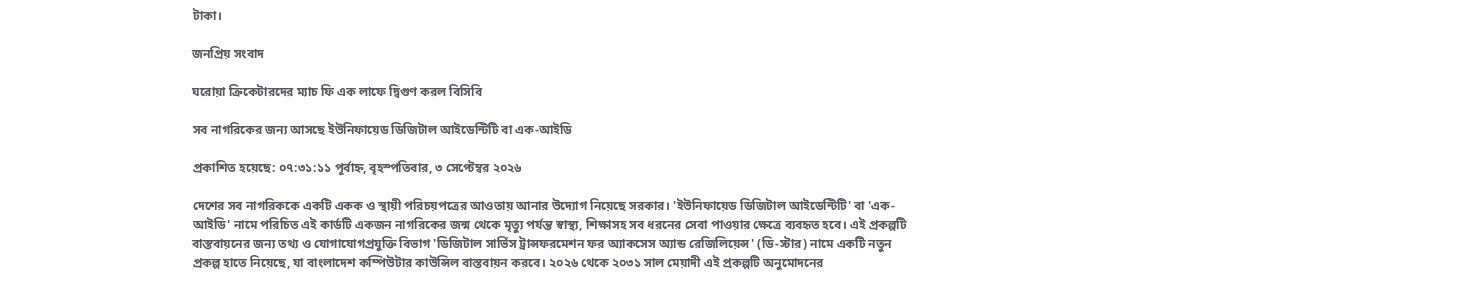টাকা।

জনপ্রিয় সংবাদ

ঘরোয়া ক্রিকেটারদের ম্যাচ ফি এক লাফে দ্বিগুণ করল বিসিবি

সব নাগরিকের জন্য আসছে ইউনিফায়েড ডিজিটাল আইডেন্টিটি বা এক-আইডি

প্রকাশিত হয়েছে: ০৭:৩১:১১ পূর্বাহ্ন, বৃহস্পতিবার, ৩ সেপ্টেম্বর ২০২৬

দেশের সব নাগরিককে একটি একক ও স্থায়ী পরিচয়পত্রের আওতায় আনার উদ্যোগ নিয়েছে সরকার। 'ইউনিফায়েড ডিজিটাল আইডেন্টিটি' বা 'এক-আইডি' নামে পরিচিত এই কার্ডটি একজন নাগরিকের জন্ম থেকে মৃত্যু পর্যন্ত স্বাস্থ্য, শিক্ষাসহ সব ধরনের সেবা পাওয়ার ক্ষেত্রে ব্যবহৃত হবে। এই প্রকল্পটি বাস্তবায়নের জন্য তথ্য ও যোগাযোগপ্রযুক্তি বিভাগ 'ডিজিটাল সার্ভিস ট্রান্সফরমেশন ফর অ্যাকসেস অ্যান্ড রেজিলিয়েন্স' (ডি-স্টার) নামে একটি নতুন প্রকল্প হাতে নিয়েছে, যা বাংলাদেশ কম্পিউটার কাউন্সিল বাস্তবায়ন করবে। ২০২৬ থেকে ২০৩১ সাল মেয়াদী এই প্রকল্পটি অনুমোদনের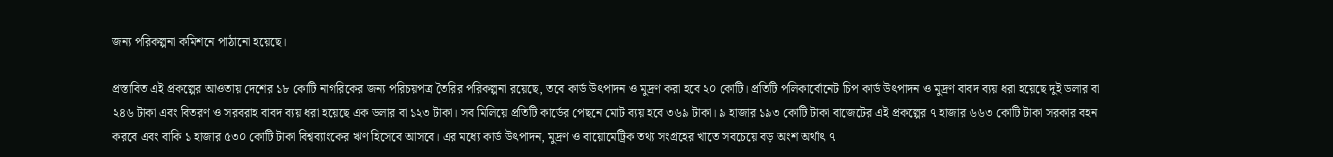জন্য পরিকল্পনা কমিশনে পাঠানো হয়েছে।

প্রস্তাবিত এই প্রকল্পের আওতায় দেশের ১৮ কোটি নাগরিকের জন্য পরিচয়পত্র তৈরির পরিকল্পনা রয়েছে, তবে কার্ড উৎপাদন ও মুদ্রণ করা হবে ২০ কোটি। প্রতিটি পলিকার্বোনেট চিপ কার্ড উৎপাদন ও মুদ্রণ বাবদ ব্যয় ধরা হয়েছে দুই ডলার বা ২৪৬ টাকা এবং বিতরণ ও সরবরাহ বাবদ ব্যয় ধরা হয়েছে এক ডলার বা ১২৩ টাকা। সব মিলিয়ে প্রতিটি কার্ডের পেছনে মোট ব্যয় হবে ৩৬৯ টাকা। ৯ হাজার ১৯৩ কোটি টাকা বাজেটের এই প্রকল্পের ৭ হাজার ৬৬৩ কোটি টাকা সরকার বহন করবে এবং বাকি ১ হাজার ৫৩০ কোটি টাকা বিশ্বব্যাংকের ঋণ হিসেবে আসবে। এর মধ্যে কার্ড উৎপাদন, মুদ্রণ ও বায়োমেট্রিক তথ্য সংগ্রহের খাতে সবচেয়ে বড় অংশ অর্থাৎ ৭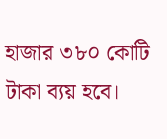হাজার ৩৮০ কোটি টাকা ব্যয় হবে।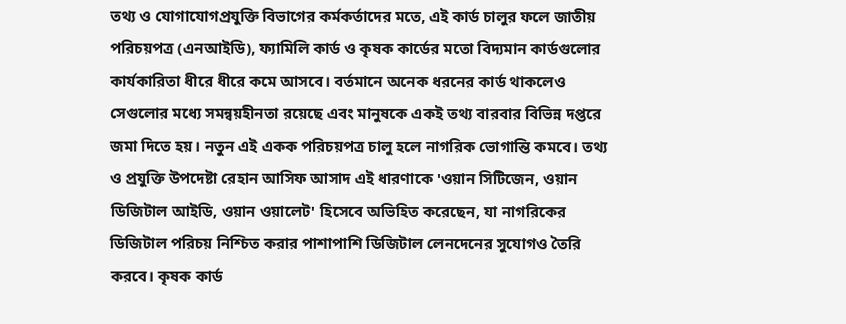তথ্য ও যোগাযোগপ্রযুক্তি বিভাগের কর্মকর্তাদের মতে, এই কার্ড চালুর ফলে জাতীয় পরিচয়পত্র (এনআইডি), ফ্যামিলি কার্ড ও কৃষক কার্ডের মতো বিদ্যমান কার্ডগুলোর কার্যকারিতা ধীরে ধীরে কমে আসবে। বর্তমানে অনেক ধরনের কার্ড থাকলেও সেগুলোর মধ্যে সমন্বয়হীনতা রয়েছে এবং মানুষকে একই তথ্য বারবার বিভিন্ন দপ্তরে জমা দিতে হয়। নতুন এই একক পরিচয়পত্র চালু হলে নাগরিক ভোগান্তি কমবে। তথ্য ও প্রযুক্তি উপদেষ্টা রেহান আসিফ আসাদ এই ধারণাকে 'ওয়ান সিটিজেন, ওয়ান ডিজিটাল আইডি, ওয়ান ওয়ালেট' হিসেবে অভিহিত করেছেন, যা নাগরিকের ডিজিটাল পরিচয় নিশ্চিত করার পাশাপাশি ডিজিটাল লেনদেনের সুযোগও তৈরি করবে। কৃষক কার্ড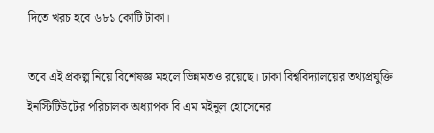দিতে খরচ হবে ৬৮১ কোটি টাকা।

তবে এই প্রকল্প নিয়ে বিশেষজ্ঞ মহলে ভিন্নমতও রয়েছে। ঢাকা বিশ্ববিদ্যালয়ের তথ্যপ্রযুক্তি ইনস্টিটিউটের পরিচালক অধ্যাপক বি এম মইনুল হোসেনের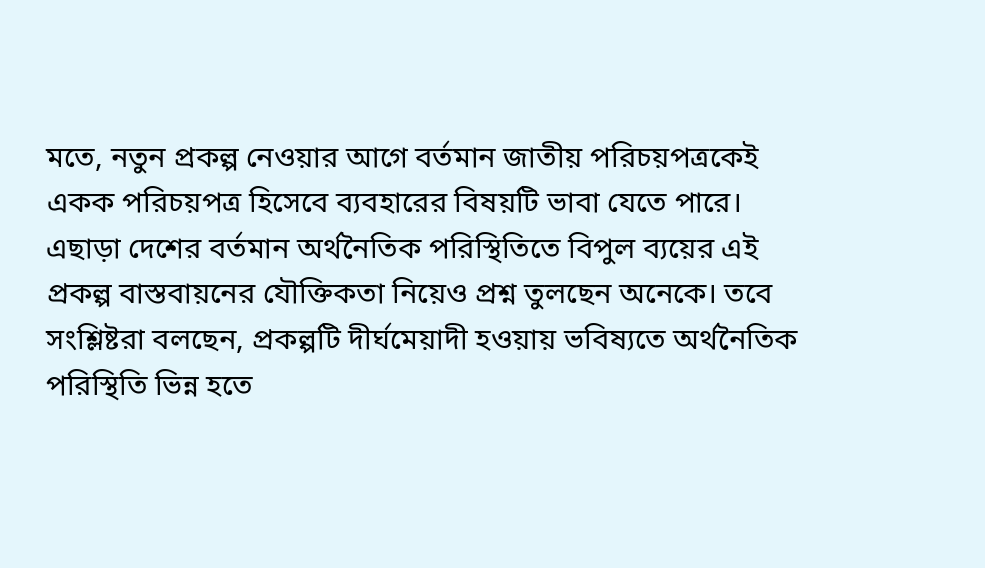মতে, নতুন প্রকল্প নেওয়ার আগে বর্তমান জাতীয় পরিচয়পত্রকেই একক পরিচয়পত্র হিসেবে ব্যবহারের বিষয়টি ভাবা যেতে পারে। এছাড়া দেশের বর্তমান অর্থনৈতিক পরিস্থিতিতে বিপুল ব্যয়ের এই প্রকল্প বাস্তবায়নের যৌক্তিকতা নিয়েও প্রশ্ন তুলছেন অনেকে। তবে সংশ্লিষ্টরা বলছেন, প্রকল্পটি দীর্ঘমেয়াদী হওয়ায় ভবিষ্যতে অর্থনৈতিক পরিস্থিতি ভিন্ন হতে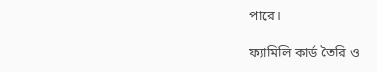পারে।

ফ্যামিলি কার্ড তৈরি ও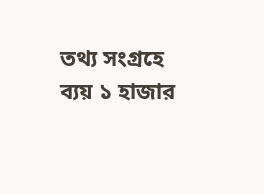তথ্য সংগ্রহে ব্যয় ১ হাজার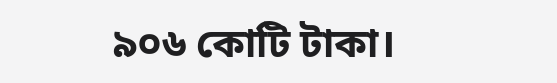৯০৬ কোটি টাকা।